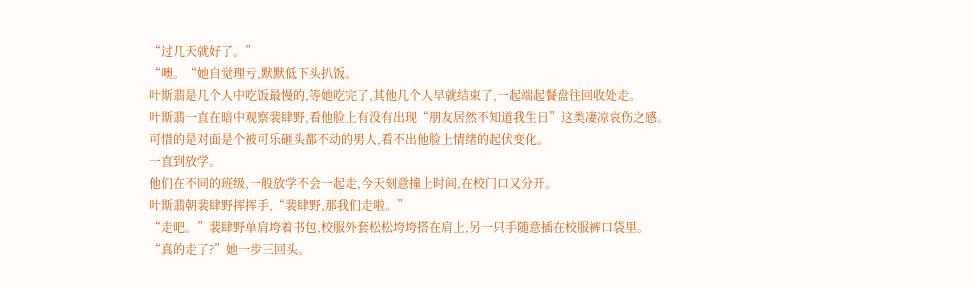“过几天就好了。”
“噢。“她自觉理亏,默默低下头扒饭。
叶斯翡是几个人中吃饭最慢的,等她吃完了,其他几个人早就结束了,一起端起餐盘往回收处走。
叶斯翡一直在暗中观察裴肆野,看他脸上有没有出现“朋友居然不知道我生日”这类凄凉哀伤之感。
可惜的是对面是个被可乐砸头都不动的男人,看不出他脸上情绪的起伏变化。
一直到放学。
他们在不同的班级,一般放学不会一起走,今天刻意撞上时间,在校门口又分开。
叶斯翡朝裴肆野挥挥手,“裴肆野,那我们走啦。”
“走吧。”裴肆野单肩垮着书包,校服外套松松垮垮搭在肩上,另一只手随意插在校服裤口袋里。
“真的走了?”她一步三回头。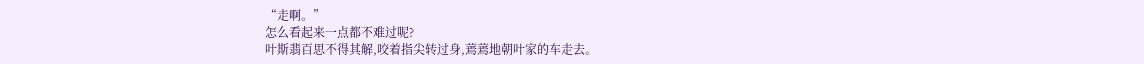“走啊。”
怎么看起来一点都不难过呢?
叶斯翡百思不得其解,咬着指尖转过身,蔫蔫地朝叶家的车走去。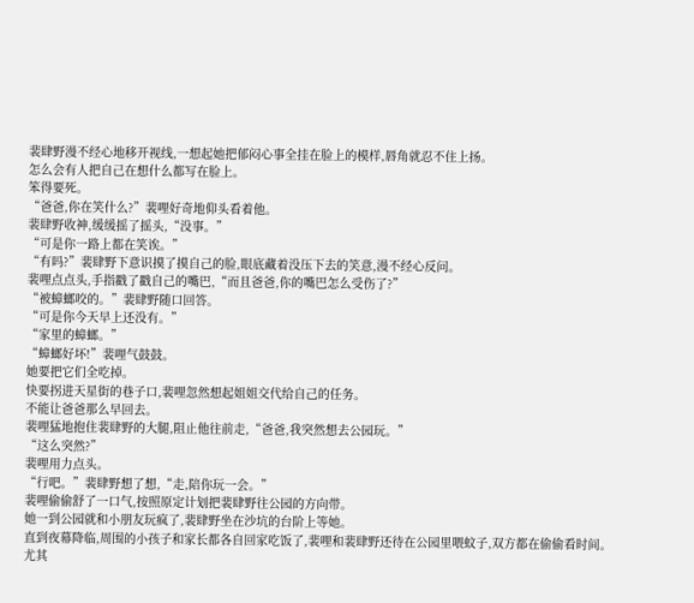裴肆野漫不经心地移开视线,一想起她把郁闷心事全挂在脸上的模样,唇角就忍不住上扬。
怎么会有人把自己在想什么都写在脸上。
笨得要死。
“爸爸,你在笑什么?”裴哩好奇地仰头看着他。
裴肆野收神,缓缓摇了摇头,“没事。”
“可是你一路上都在笑诶。”
“有吗?”裴肆野下意识摸了摸自己的脸,眼底藏着没压下去的笑意,漫不经心反问。
裴哩点点头,手指戳了戳自己的嘴巴,“而且爸爸,你的嘴巴怎么受伤了?”
“被蟑螂咬的。”裴肆野随口回答。
“可是你今天早上还没有。”
“家里的蟑螂。”
“蟑螂好坏!”裴哩气鼓鼓。
她要把它们全吃掉。
快要拐进天星街的巷子口,裴哩忽然想起姐姐交代给自己的任务。
不能让爸爸那么早回去。
裴哩猛地抱住裴肆野的大腿,阻止他往前走,“爸爸,我突然想去公园玩。”
“这么突然?”
裴哩用力点头。
“行吧。”裴肆野想了想,“走,陪你玩一会。”
裴哩偷偷舒了一口气,按照原定计划把裴肆野往公园的方向带。
她一到公园就和小朋友玩疯了,裴肆野坐在沙坑的台阶上等她。
直到夜幕降临,周围的小孩子和家长都各自回家吃饭了,裴哩和裴肆野还待在公园里喂蚊子,双方都在偷偷看时间。
尤其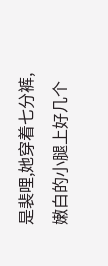是裴哩,她穿着七分裤,嫩白的小腿上好几个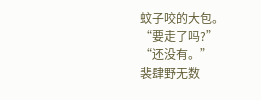蚊子咬的大包。
“要走了吗?”
“还没有。”
裴肆野无数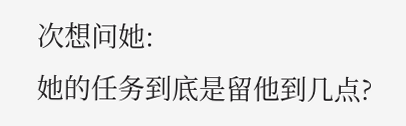次想问她:
她的任务到底是留他到几点?